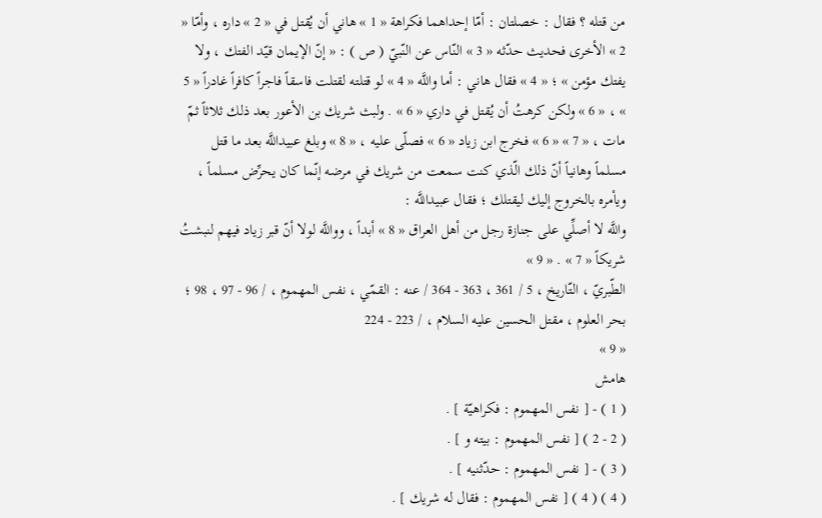من قتله ؟ فقال : خصلتان : أمّا إحداهما فكراهة « 1 » هاني أن يُقتل في « 2 » داره ، وأمّا « 2 » الأخرى فحديث حدّثه « 3 » النّاس عن النّبيّ ( ص ) : « إنّ الإيمان قيّد الفتك ، ولا يفتك مؤمن » ؛ « 4 » فقال هاني : أما واللَّه « 4 » لو قتلته لقتلت فاسقاً فاجراً كافراً غادراً « 5 » ، « 6 » ولكن كرهتُ أن يُقتل في داري « 6 » . ولبث شريك بن الأعور بعد ذلك ثلاثاً ثمّ مات ، « 7 » « 6 » فخرج ابن زياد « 6 » فصلّى عليه ، « 8 » وبلغ عبيداللَّه بعد ما قتل مسلماً وهانياً أنّ ذلك الّذي كنت سمعت من شريك في مرضه إنّما كان يحرِّض مسلماً ، ويأمره بالخروج إليك ليقتلك ؛ فقال عبيداللَّه :
واللَّه لا أصلِّي على جنازة رجل من أهل العراق « 8 » أبداً ، وواللَّه لولا أنّ قبر زياد فيهم لنبشتُ شريكاً « 7 » . « 9 »
الطّبريّ ، التّاريخ ، 5 / 361 ، 363 - 364 / عنه : القمّي ، نفس المهموم ، / 96 - 97 ، 98 ؛ بحر العلوم ، مقتل الحسين عليه السلام ، / 223 - 224
« 9 »
هامش
( 1 ) - [ نفس المهموم : فكراهيّة ] .
( 2 - 2 ) [ نفس المهموم : بيته و ] .
( 3 ) - [ نفس المهموم : حدّثنيه ] .
( 4 ) ( 4 ) [ نفس المهموم : فقال له شريك ] .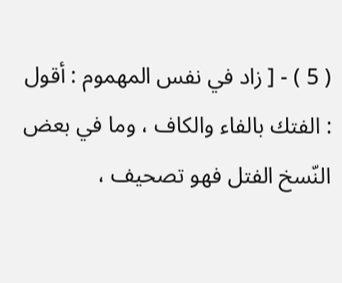( 5 ) - [ زاد في نفس المهموم : أقول : الفتك بالفاء والكاف ، وما في بعض النّسخ الفتل فهو تصحيف ،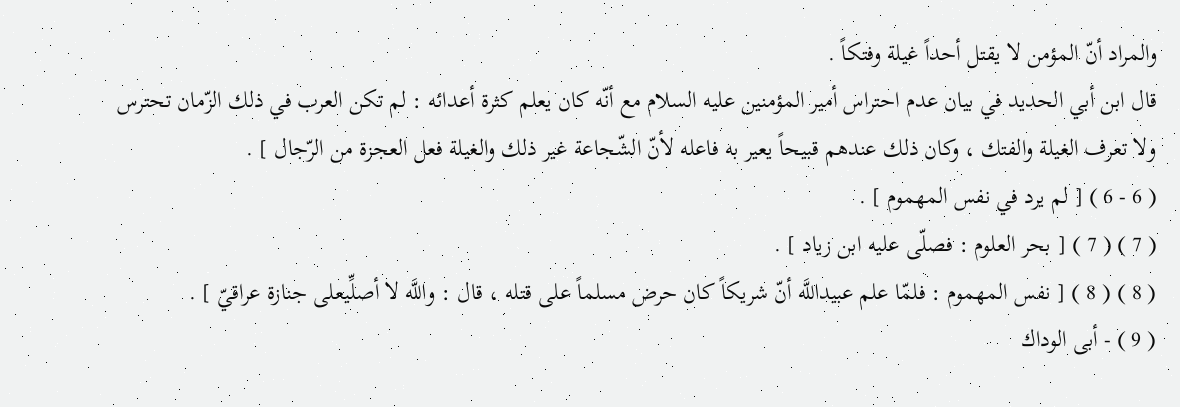والمراد أنّ المؤمن لا يقتل أحداً غيلة وفتكاً .
قال ابن أبي الحديد في بيان عدم احتراس أمير المؤمنين عليه السلام مع أنّه كان يعلم كثرة أعدائه : لم تكن العرب في ذلك الزّمان تحترس ولا تعرف الغيلة والفتك ، وكان ذلك عندهم قبيحاً يعير به فاعله لأنّ الشّجاعة غير ذلك والغيلة فعل العجزة من الرّجال ] .
( 6 - 6 ) [ لم يرد في نفس المهموم ] .
( 7 ) ( 7 ) [ بحر العلوم : فصلّى عليه ابن زياد ] .
( 8 ) ( 8 ) [ نفس المهموم : فلمّا علم عبيداللَّه أنّ شريكاً كان حرض مسلماً على قتله ، قال : واللَّه لا أصلِّيعلى جنازة عراقيّ ] .
( 9 ) - أبى الوداك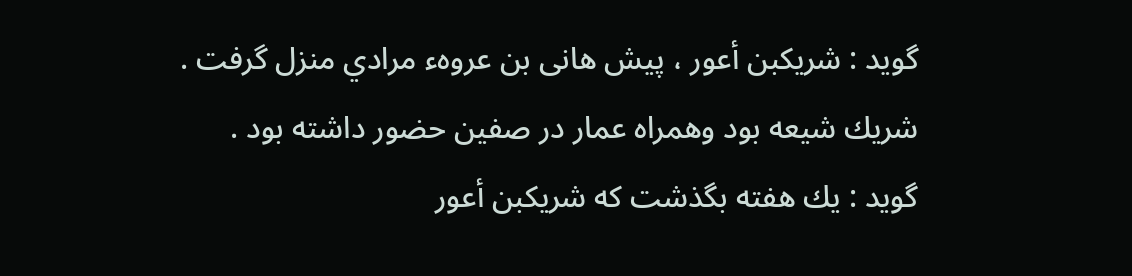گويد : شريكبن أعور ، پيش هانى بن عروهء مرادي منزل گرفت . شريك شيعه بود وهمراه عمار در صفين حضور داشته بود .
گويد : يك هفته بگذشت كه شريكبن أعور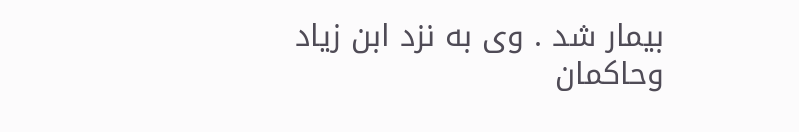بيمار شد . وى به نزد ابن زياد وحاكمان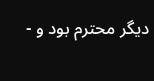ديگر محترم بود و -